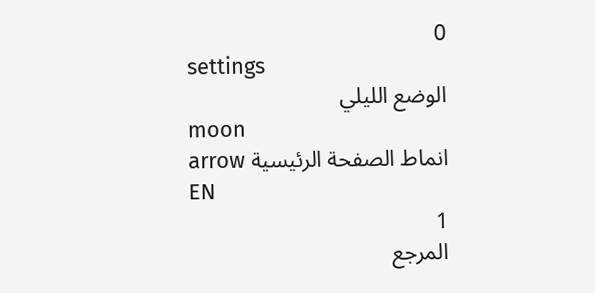0
settings
الوضع الليلي
moon
انماط الصفحة الرئيسية arrow
EN
1
المرجع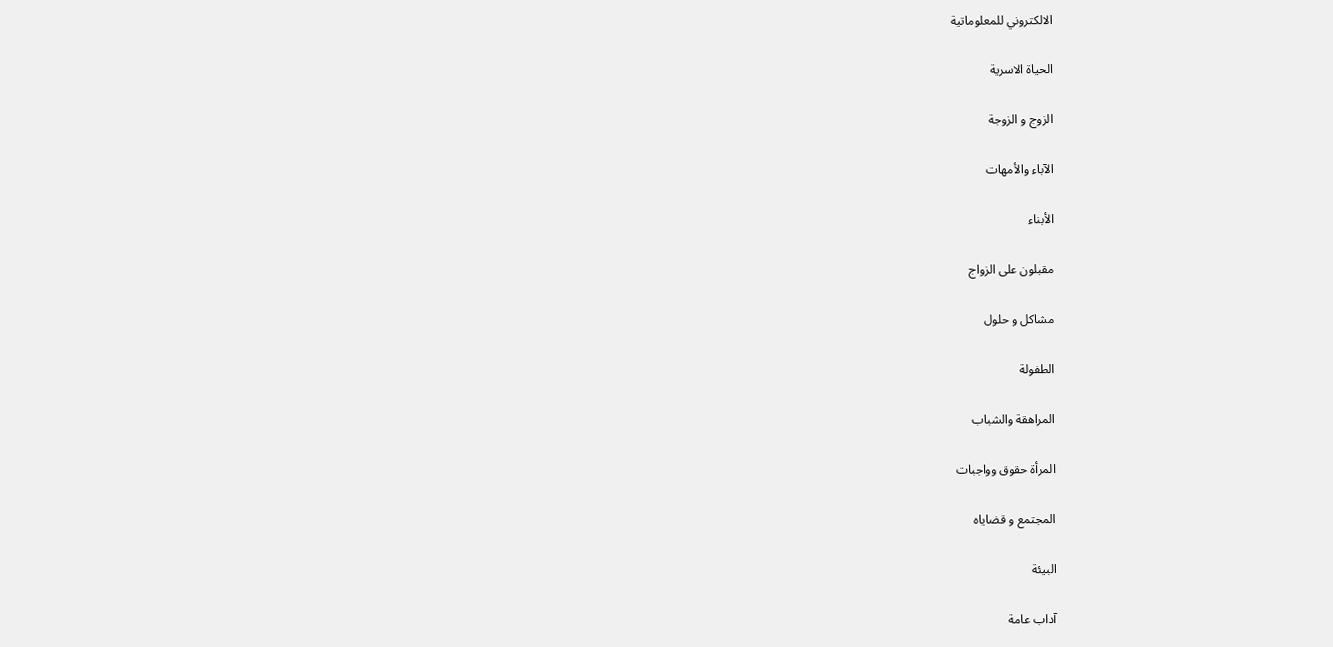الالكتروني للمعلوماتية

الحياة الاسرية

الزوج و الزوجة

الآباء والأمهات

الأبناء

مقبلون على الزواج

مشاكل و حلول

الطفولة

المراهقة والشباب

المرأة حقوق وواجبات

المجتمع و قضاياه

البيئة

آداب عامة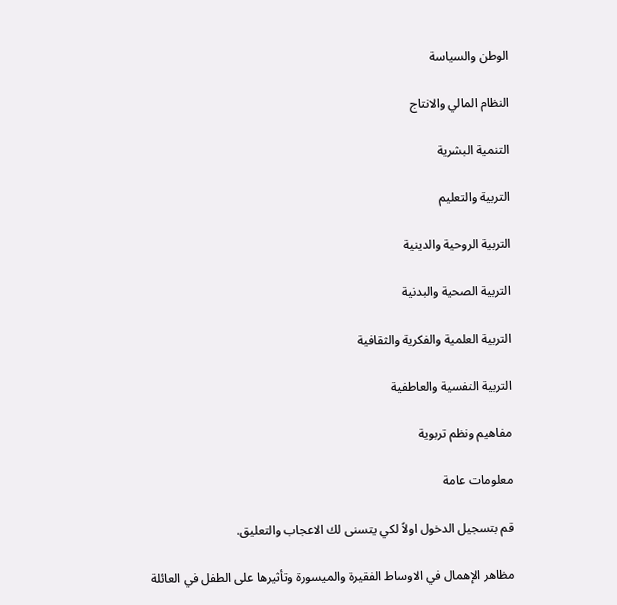الوطن والسياسة

النظام المالي والانتاج

التنمية البشرية

التربية والتعليم

التربية الروحية والدينية

التربية الصحية والبدنية

التربية العلمية والفكرية والثقافية

التربية النفسية والعاطفية

مفاهيم ونظم تربوية

معلومات عامة

قم بتسجيل الدخول اولاً لكي يتسنى لك الاعجاب والتعليق.

مظاهر الإهمال في الاوساط الفقيرة والميسورة وتأثيرها على الطفل في العائلة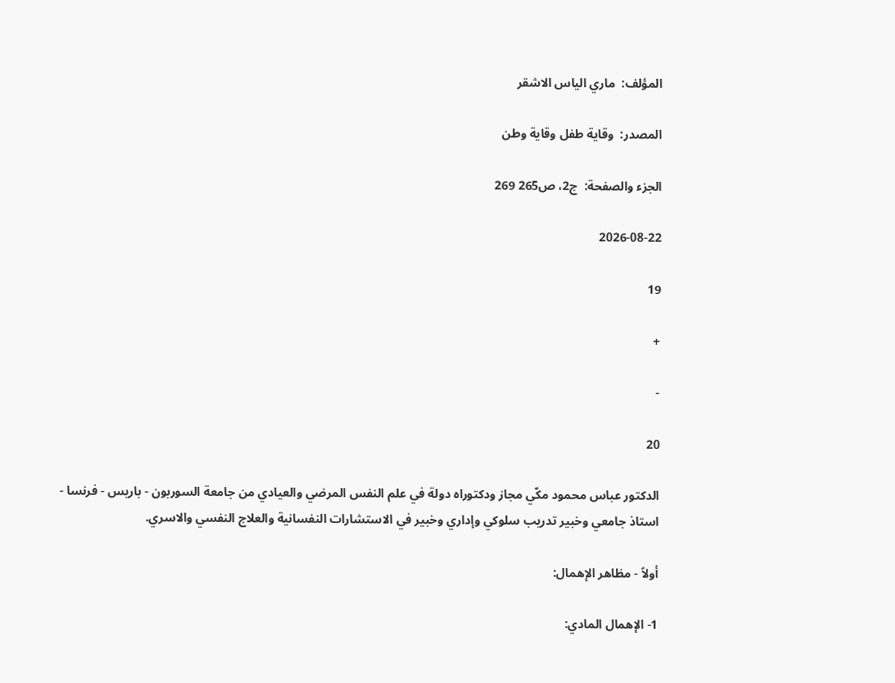المؤلف:  ماري الياس الاشقر

المصدر:  وقاية طفل وقاية وطن

الجزء والصفحة:  ج2، ص265 269

2026-08-22

19

+

-

20

الدكتور عباس محمود مكّي مجاز ودكتوراه دولة في علم النفس المرضي والعيادي من جامعة السوربون - باريس - فرنسا - استاذ جامعي وخبير تدريب سلوكي وإداري وخبير في الاستشارات النفسانية والعلاج النفسي والاسري.

أولاً - مظاهر الإهمال:

1- الإهمال المادي: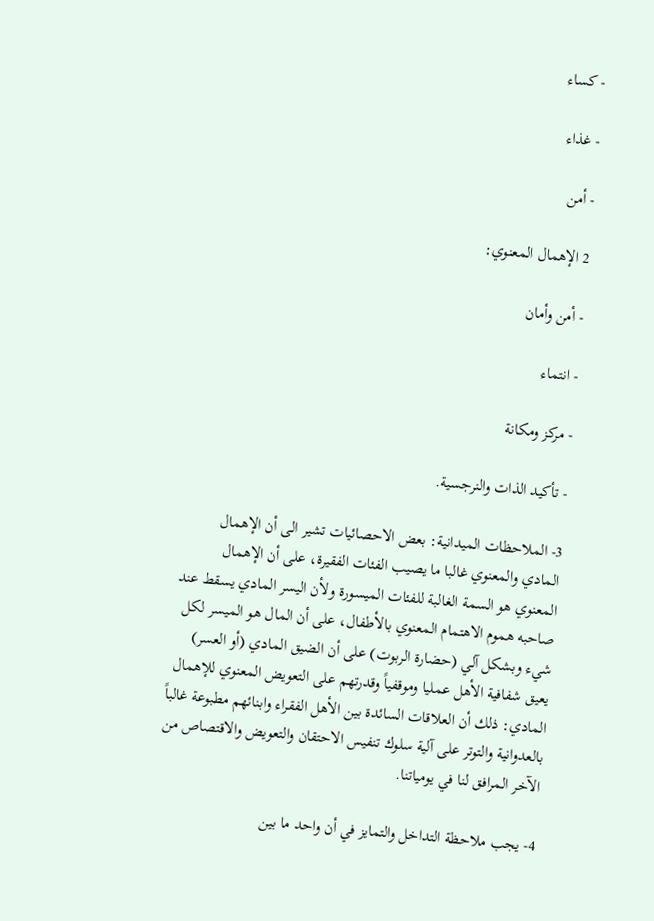- كساء

- غذاء

- أمن

2 الإهمال المعنوي:

- أمن وأمان

- انتماء

- مركز ومكانة

- تأكيد الذات والنرجسية.

3- الملاحظات الميدانية: بعض الاحصائيات تشير الى أن الإهمال المادي والمعنوي غالبا ما يصيب الفئات الفقيرة، على أن الإهمال المعنوي هو السمة الغالبة للفئات الميسورة ولأن اليسر المادي يسقط عند صاحبه هموم الاهتمام المعنوي بالأطفال، على أن المال هو الميسر لكل شيء وبشكل آلي (حضارة الربوت) على أن الضيق المادي (أو العسر) يعيق شفافية الأهل عمليا وموقفياً وقدرتهم على التعويض المعنوي للإهمال المادي: ذلك أن العلاقات السائدة بين الأهل الفقراء وابنائهم مطبوعة غالباً بالعدوانية والتوتر على آلية سلوك تنفيس الاحتقان والتعويض والاقتصاص من الآخر المرافق لنا في يومياتنا.

4- يجب ملاحظة التداخل والتمايز في أن واحد ما بين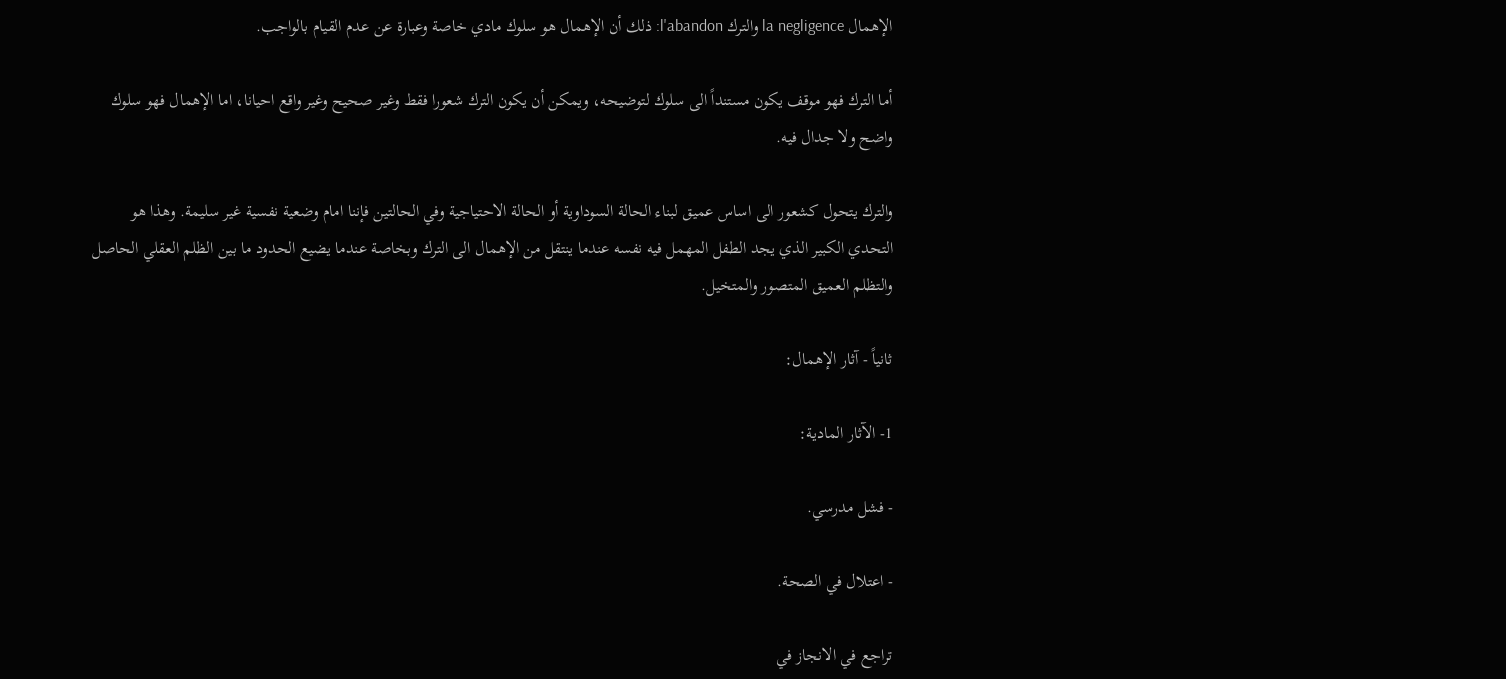الإهمال la negligence والترك l'abandon: ذلك أن الإهمال هو سلوك مادي خاصة وعبارة عن عدم القيام بالواجب.

أما الترك فهو موقف يكون مستنداً الى سلوك لتوضيحه، ويمكن أن يكون الترك شعورا فقط وغير صحيح وغير واقع احيانا، اما الإهمال فهو سلوك واضح ولا جدال فيه.

والترك يتحول كشعور الى اساس عميق لبناء الحالة السوداوية أو الحالة الاحتياجية وفي الحالتين فإننا امام وضعية نفسية غير سليمة. وهذا هو التحدي الكبير الذي يجد الطفل المهمل فيه نفسه عندما ينتقل من الإهمال الى الترك وبخاصة عندما يضيع الحدود ما بين الظلم العقلي الحاصل والتظلم العميق المتصور والمتخيل.

ثانياً - آثار الإهمال:

1- الآثار المادية:

- فشل مدرسي.

- اعتلال في الصحة.

تراجع في الانجاز في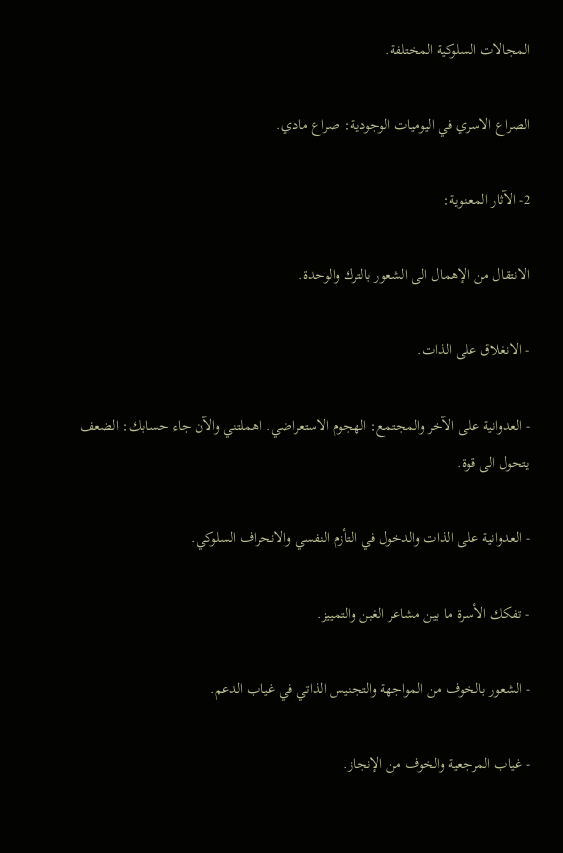المجالات السلوكية المختلفة.

الصراع الاسري في اليوميات الوجودية: صراع مادي.

2- الآثار المعنوية:

الانتقال من الإهمال الى الشعور بالترك والوحدة.

- الانغلاق على الذات.

- العدوانية على الآخر والمجتمع: الهجوم الاستعراضي. اهملتني والآن جاء حسابك: الضعف يتحول الى قوة.

- العدوانية على الذات والدخول في التأزم النفسي والانحراف السلوكي.

- تفكك الأسرة ما بين مشاعر الغبن والتمييز.

- الشعور بالخوف من المواجهة والتجنيس الذاتي في غياب الدعم.

- غياب المرجعية والخوف من الإنجاز.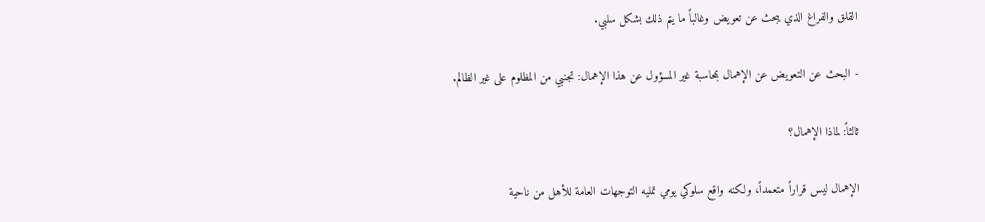القلق والفراغ الذي يبحث عن تعويض وغالباً ما يتم ذلك بشكل سلبي.

- البحث عن التعويض عن الإهمال بمحاسبة غير المسؤول عن هذا الإهمال: تجنبي من المظلوم على غير الظالم.

ثالثاً: لماذا الإهمال؟

الإهمال ليس قراراً متعمداً، ولكنه واقع سلوكي يومي تمليه التوجهات العامة للأهل من ناحية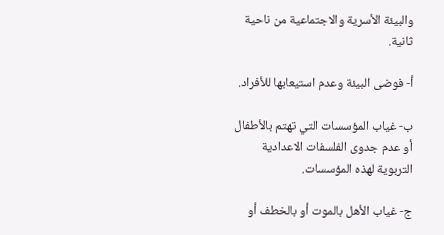والبيئة الأسرية والاجتماعية من ناحية ثانية.

أ- فوضى البيئة وعدم استيعابها للأفراد.

ب- غياب المؤسسات التي تهتم بالأطفال أو عدم جدوى الفلسفات الاعدادية التربوية لهذه المؤسسات.

ج- غياب الأهل بالموت أو بالخطف أو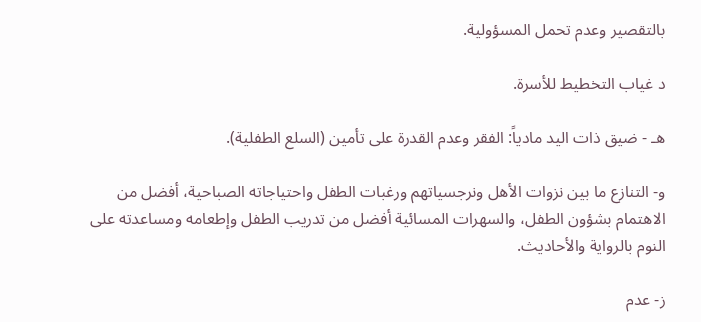بالتقصير وعدم تحمل المسؤولية.

د غياب التخطيط للأسرة.

هـ - ضيق ذات اليد مادياً: الفقر وعدم القدرة على تأمين (السلع الطفلية).

و- التنازع ما بين نزوات الأهل ونرجسياتهم ورغبات الطفل واحتياجاته الصباحية، أفضل من الاهتمام بشؤون الطفل، والسهرات المسائية أفضل من تدريب الطفل وإطعامه ومساعدته على النوم بالرواية والأحاديث.

ز- عدم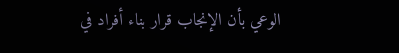الوعي بأن الإنجاب قرار بناء أفراد في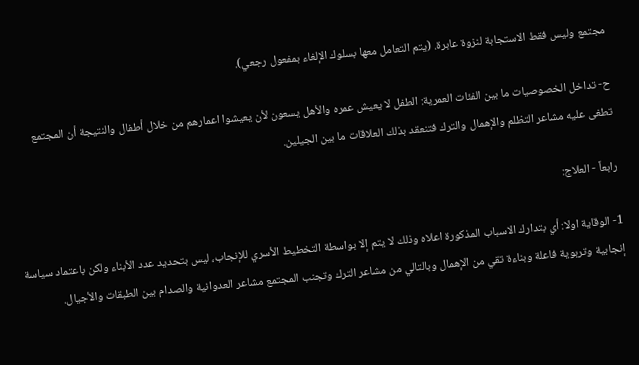مجتمع وليس فقط الاستجابة لنزوة عابرة. (يتم التعامل معها بسلوك الإلغاء بمفعول رجعي).

ح- تداخل الخصوصيات ما بين الفئات العمرية: الطفل لا يعيش عمره والأهل يسعون لأن يعيشوا اعمارهم من خلال أطفال والنتيجة أن المجتمع تطغى عليه مشاعر التظلم والإهمال والترك فتنعقد بذلك العلاقات ما بين الجيلين.

رابعاً - العلاج:

1- الوقاية اولا: أي بتدارك الاسباب المذكورة اعلاه وذلك لا يتم إلا بواسطة التخطيط الأسري للإنجاب، ليس بتحديد عدد الأبناء ولكن باعتماد سياسة إنجابية وتربوية فاعلة وبناءة تقي من الإهمال وبالتالي من مشاعر الترك وتجنب المجتمع مشاعر العدوانية والصدام بين الطبقات والأجيال.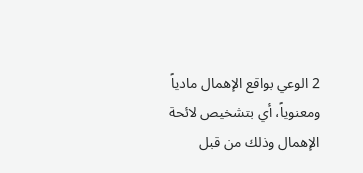2 الوعي بواقع الإهمال مادياً ومعنوياً، أي بتشخيص لائحة الإهمال وذلك من قبل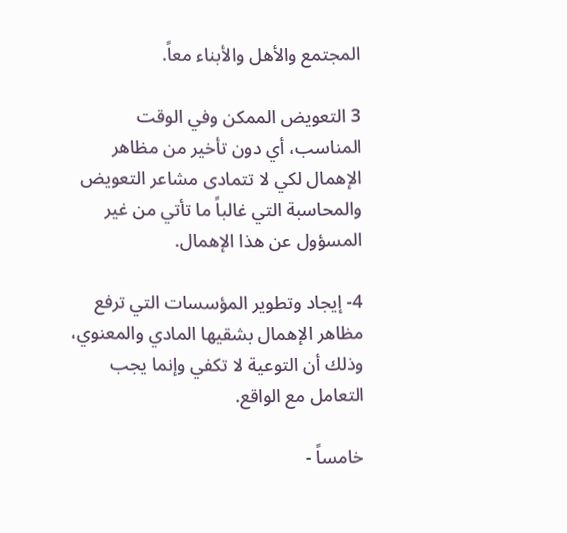المجتمع والأهل والأبناء معاً.

3 التعويض الممكن وفي الوقت المناسب، أي دون تأخير من مظاهر الإهمال لكي لا تتمادى مشاعر التعويض والمحاسبة التي غالباً ما تأتي من غير المسؤول عن هذا الإهمال.

4- إيجاد وتطوير المؤسسات التي ترفع مظاهر الإهمال بشقيها المادي والمعنوي، وذلك أن التوعية لا تكفي وإنما يجب التعامل مع الواقع.

خامساً -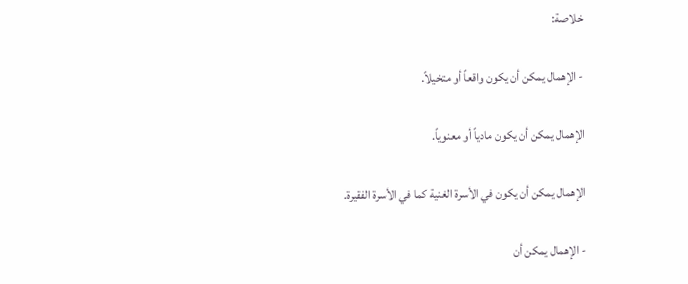خلاصة:

- الإهمال يمكن أن يكون واقعاً أو متخيلاً.

الإهمال يمكن أن يكون مادياً أو معنوياً.

الإهمال يمكن أن يكون في الأسرة الغنية كما في الأسرة الفقيرة.

- الإهمال يمكن أن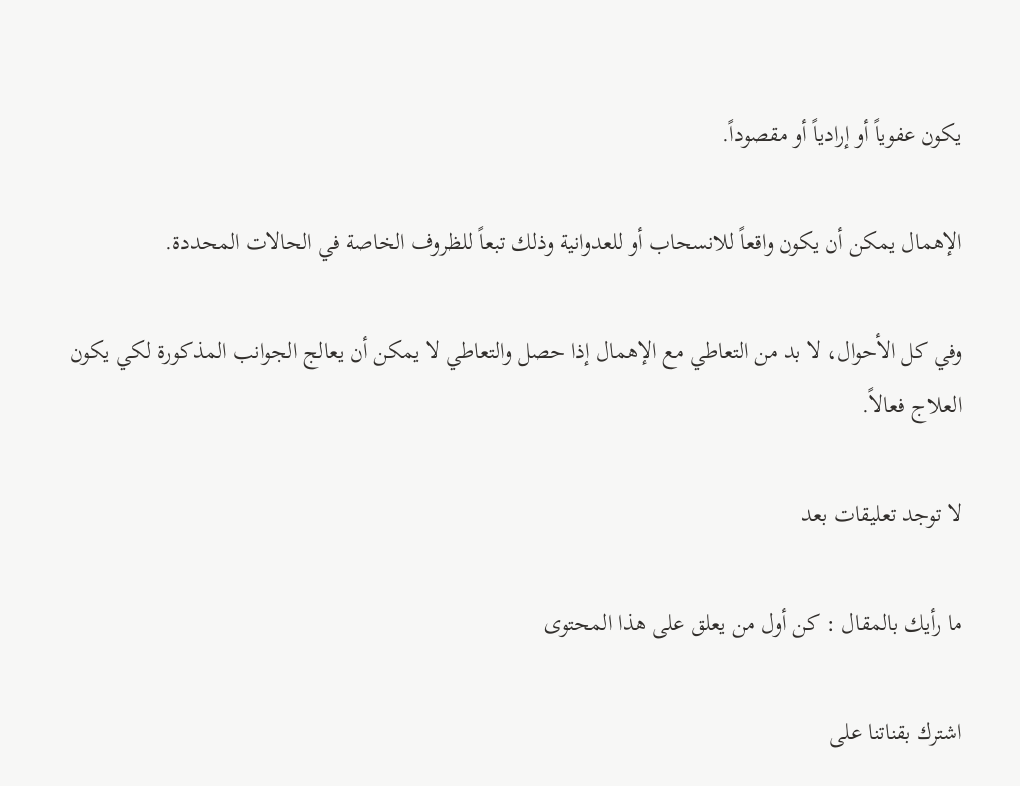يكون عفوياً أو إرادياً أو مقصوداً.

الإهمال يمكن أن يكون واقعاً للانسحاب أو للعدوانية وذلك تبعاً للظروف الخاصة في الحالات المحددة.

وفي كل الأحوال، لا بد من التعاطي مع الإهمال إذا حصل والتعاطي لا يمكن أن يعالج الجوانب المذكورة لكي يكون العلاج فعالاً.

لا توجد تعليقات بعد

ما رأيك بالمقال : كن أول من يعلق على هذا المحتوى

اشترك بقناتنا على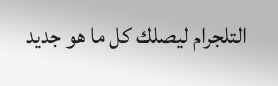التلجرام ليصلك كل ما هو جديد